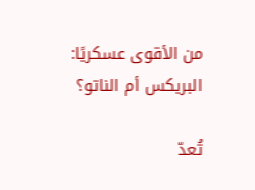من الأقوى عسكريًا: البريكس أم الناتو؟

تُعدّ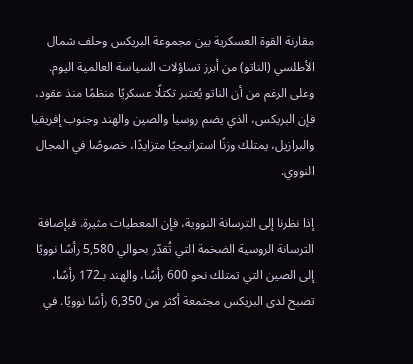مقارنة القوة العسكرية بين مجموعة البريكس وحلف شمال الأطلسي (الناتو) من أبرز تساؤلات السياسة العالمية اليوم. وعلى الرغم من أن الناتو يُعتبر تكتلًا عسكريًا منظمًا منذ عقود، فإن البريكس، الذي يضم روسيا والصين والهند وجنوب إفريقيا والبرازيل، يمتلك وزنًا استراتيجيًا متزايدًا، خصوصًا في المجال النووي.

إذا نظرنا إلى الترسانة النووية، فإن المعطيات مثيرة. فبإضافة الترسانة الروسية الضخمة التي تُقدّر بحوالي 5,580 رأسًا نوويًا إلى الصين التي تمتلك نحو 600 رأسًا، والهند بـ172 رأسًا، تصبح لدى البريكس مجتمعة أكثر من 6,350 رأسًا نوويًا. في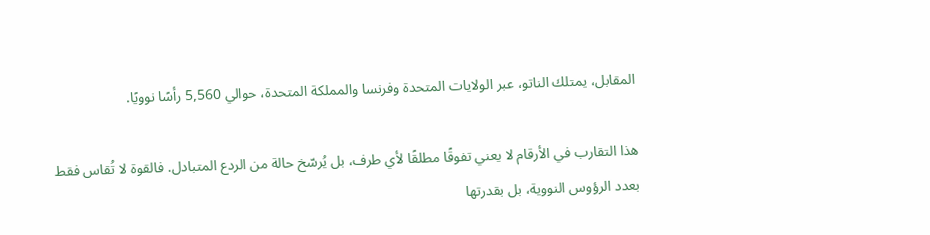المقابل، يمتلك الناتو، عبر الولايات المتحدة وفرنسا والمملكة المتحدة، حوالي 5,560 رأسًا نوويًا.

هذا التقارب في الأرقام لا يعني تفوقًا مطلقًا لأي طرف، بل يُرسّخ حالة من الردع المتبادل. فالقوة لا تُقاس فقط بعدد الرؤوس النووية، بل بقدرتها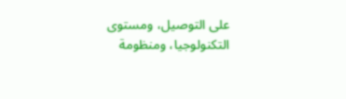على التوصيل، ومستوى التكنولوجيا، ومنظومة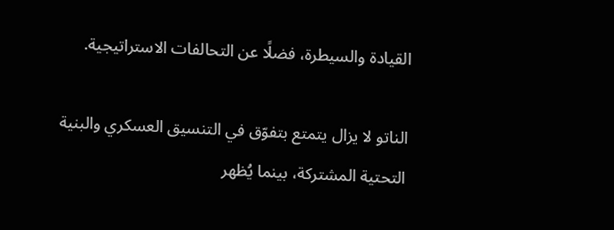القيادة والسيطرة، فضلًا عن التحالفات الاستراتيجية.

الناتو لا يزال يتمتع بتفوّق في التنسيق العسكري والبنية التحتية المشتركة، بينما يُظهر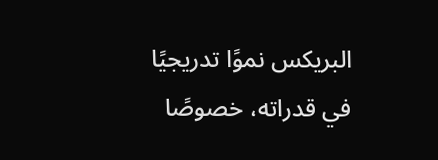البريكس نموًا تدريجيًا في قدراته، خصوصًا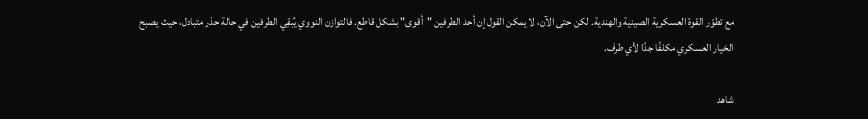مع تطوّر القوة العسكرية الصينية والهندية. لكن حتى الآن، لا يمكن القول إن أحد الطرفين "أقوى" بشكل قاطع. فالتوازن النووي يُبقِي الطرفين في حالة حذر متبادل، حيث يصبح الخيار العسكري مكلفًا جدًا لأي طرف.

شاهد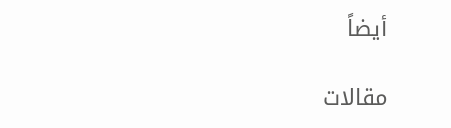أيضاً

مقالات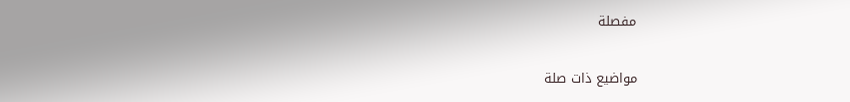مفصلة

مواضيع ذات صلة